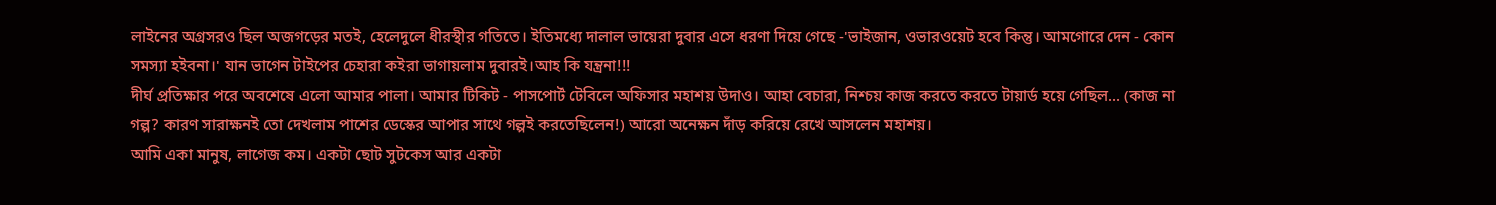লাইনের অগ্রসরও ছিল অজগড়ের মতই, হেলেদুলে ধীরস্থীর গতিতে। ইতিমধ্যে দালাল ভায়েরা দুবার এসে ধরণা দিয়ে গেছে -'ভাইজান, ওভারওয়েট হবে কিন্তু। আমগোরে দেন - কোন সমস্যা হইবনা।' যান ভাগেন টাইপের চেহারা কইরা ভাগায়লাম দুবারই।আহ কি যন্ত্রনা!!!
দীর্ঘ প্রতিক্ষার পরে অবশেষে এলো আমার পালা। আমার টিকিট - পাসপোর্ট টেবিলে অফিসার মহাশয় উদাও। আহা বেচারা, নিশ্চয় কাজ করতে করতে টায়ার্ড হয়ে গেছিল... (কাজ না গল্প? কারণ সারাক্ষনই তো দেখলাম পাশের ডেস্কের আপার সাথে গল্পই করতেছিলেন!) আরো অনেক্ষন দাঁড় করিয়ে রেখে আসলেন মহাশয়।
আমি একা মানুষ, লাগেজ কম। একটা ছোট সুটকেস আর একটা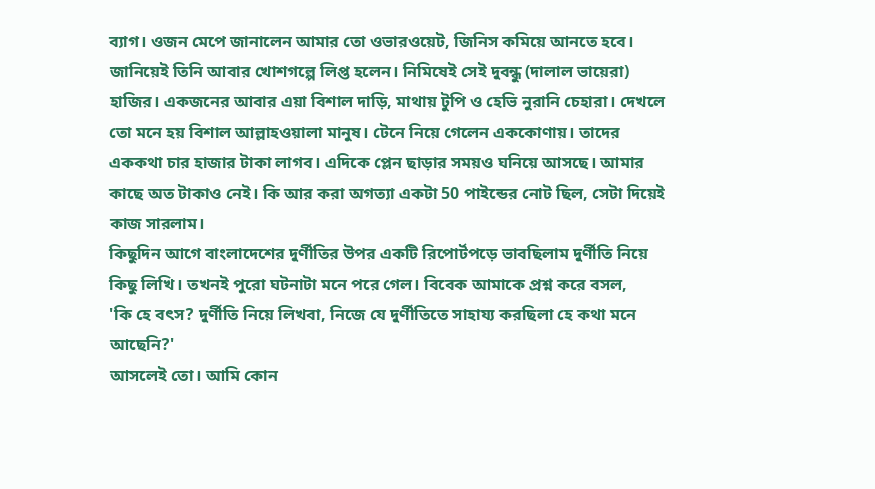ব্যাগ। ওজন মেপে জানালেন আমার তো ওভারওয়েট, জিনিস কমিয়ে আনতে হবে। জানিয়েই তিনি আবার খোশগল্পে লিপ্ত হলেন। নিমিষেই সেই দুবন্ধু (দালাল ভায়েরা) হাজির। একজনের আবার এয়া বিশাল দাড়ি, মাথায় টুপি ও হেভি নুরানি চেহারা। দেখলে তো মনে হয় বিশাল আল্লাহওয়ালা মানুষ। টেনে নিয়ে গেলেন এককোণায়। তাদের এককথা চার হাজার টাকা লাগব। এদিকে প্লেন ছাড়ার সময়ও ঘনিয়ে আসছে। আমার কাছে অত টাকাও নেই। কি আর করা অগত্যা একটা 50 পাইন্ডের নোট ছিল, সেটা দিয়েই কাজ সারলাম।
কিছুদিন আগে বাংলাদেশের দুর্ণীতির উপর একটি রিপোর্টপড়ে ভাবছিলাম দুর্ণীতি নিয়ে কিছু লিখি। তখনই পুরো ঘটনাটা মনে পরে গেল। বিবেক আমাকে প্রশ্ন করে বসল,
'কি হে বৎস? দুর্ণীতি নিয়ে লিখবা, নিজে যে দুর্ণীতিতে সাহায্য করছিলা হে কথা মনে আছেনি?'
আসলেই তো। আমি কোন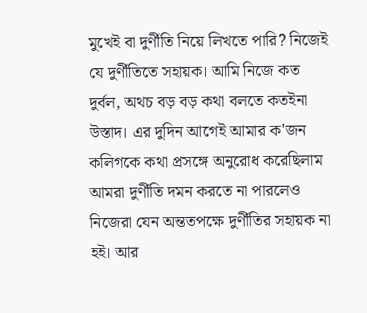মুখেই বা দুর্ণীতি নিয়ে লিখতে পারি? নিজেই যে দুর্ণীতিতে সহায়ক। আমি নিজে কত দুর্বল, অথচ বড় বড় কথা বলতে কতইনা উস্তাদ। এর দুদিন আগেই আমার ক'জন কলিগকে কথা প্রসঙ্গে অনুরোধ করেছিলাম আমরা দুর্ণীতি দমন করতে না পারলেও নিজেরা যেন অন্ততপক্ষে দুর্ণীতির সহায়ক না হই। আর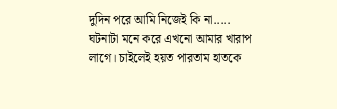দুদিন পরে আমি নিজেই কি না.....
ঘটনাটা মনে করে এখনো আমার খারাপ লাগে। চাইলেই হয়ত পারতাম হাতকে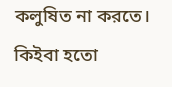কলুষিত না করতে। কিইবা হতো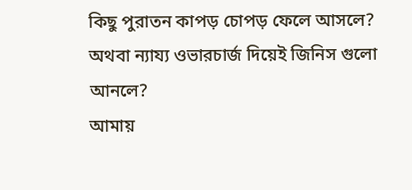কিছু পুরাতন কাপড় চোপড় ফেলে আসলে? অথবা ন্যায্য ওভারচার্জ দিয়েই জিনিস গুলো আনলে?
আমায়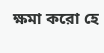ক্ষমা করো হে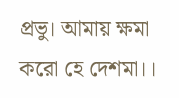প্রভু। আমায় ক্ষমা করো হে দেশমা।।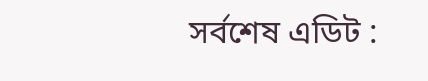সর্বশেষ এডিট :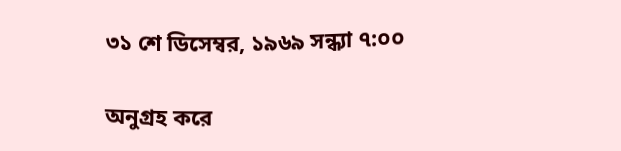৩১ শে ডিসেম্বর, ১৯৬৯ সন্ধ্যা ৭:০০

অনুগ্রহ করে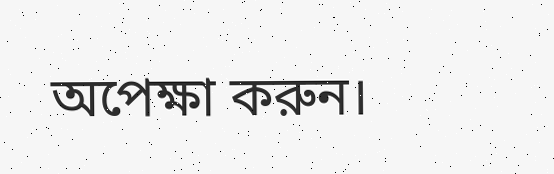অপেক্ষা করুন।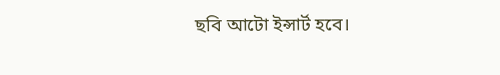ছবি আটো ইন্সার্ট হবে।